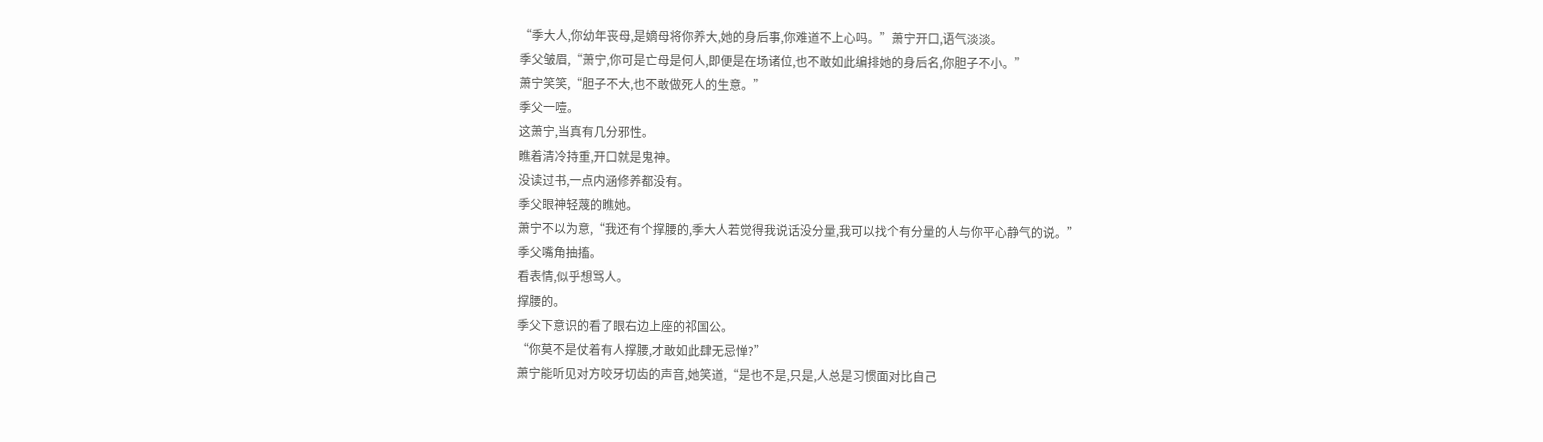“季大人,你幼年丧母,是嫡母将你养大,她的身后事,你难道不上心吗。”萧宁开口,语气淡淡。
季父皱眉,“萧宁,你可是亡母是何人,即便是在场诸位,也不敢如此编排她的身后名,你胆子不小。”
萧宁笑笑,“胆子不大,也不敢做死人的生意。”
季父一噎。
这萧宁,当真有几分邪性。
瞧着清冷持重,开口就是鬼神。
没读过书,一点内涵修养都没有。
季父眼神轻蔑的瞧她。
萧宁不以为意,“我还有个撑腰的,季大人若觉得我说话没分量,我可以找个有分量的人与你平心静气的说。”
季父嘴角抽搐。
看表情,似乎想骂人。
撑腰的。
季父下意识的看了眼右边上座的祁国公。
“你莫不是仗着有人撑腰,才敢如此肆无忌惮?”
萧宁能听见对方咬牙切齿的声音,她笑道,“是也不是,只是,人总是习惯面对比自己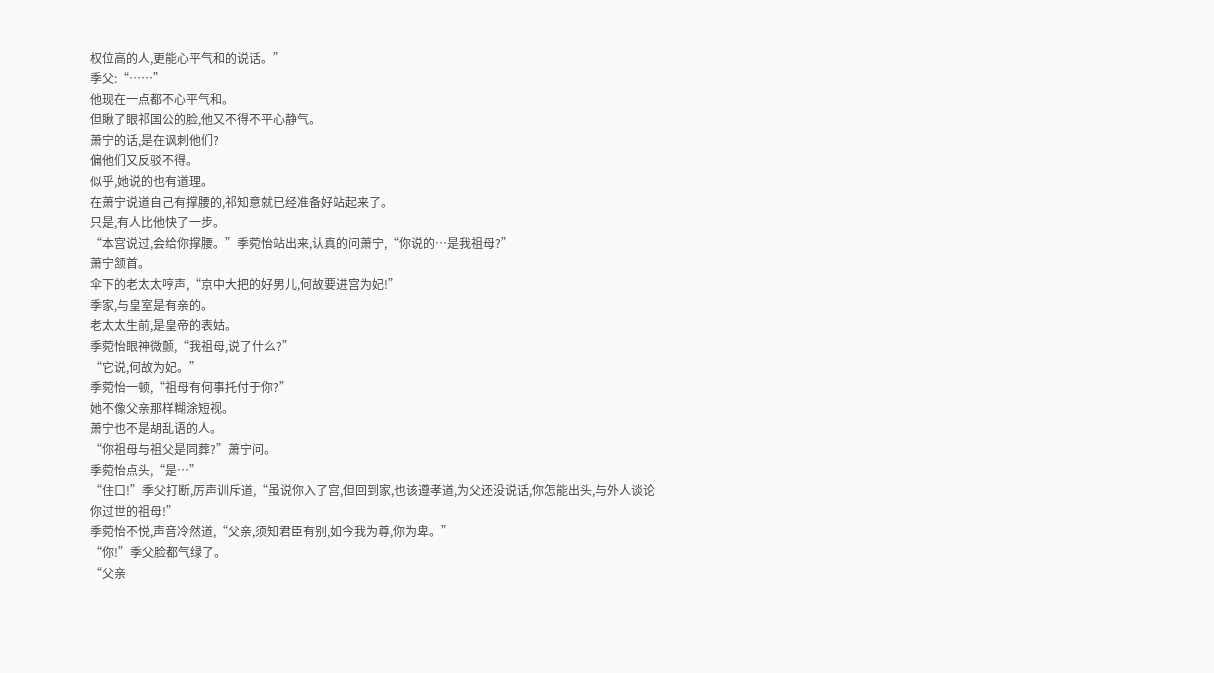权位高的人,更能心平气和的说话。”
季父:“……”
他现在一点都不心平气和。
但瞅了眼祁国公的脸,他又不得不平心静气。
萧宁的话,是在讽刺他们?
偏他们又反驳不得。
似乎,她说的也有道理。
在萧宁说道自己有撑腰的,祁知意就已经准备好站起来了。
只是,有人比他快了一步。
“本宫说过,会给你撑腰。”季菀怡站出来,认真的问萧宁,“你说的…是我祖母?”
萧宁颔首。
伞下的老太太哼声,“京中大把的好男儿,何故要进宫为妃!”
季家,与皇室是有亲的。
老太太生前,是皇帝的表姑。
季菀怡眼神微颤,“我祖母,说了什么?”
“它说,何故为妃。”
季菀怡一顿,“祖母有何事托付于你?”
她不像父亲那样糊涂短视。
萧宁也不是胡乱语的人。
“你祖母与祖父是同葬?”萧宁问。
季菀怡点头,“是…”
“住口!”季父打断,厉声训斥道,“虽说你入了宫,但回到家,也该遵孝道,为父还没说话,你怎能出头,与外人谈论你过世的祖母!”
季菀怡不悦,声音冷然道,“父亲,须知君臣有别,如今我为尊,你为卑。”
“你!”季父脸都气绿了。
“父亲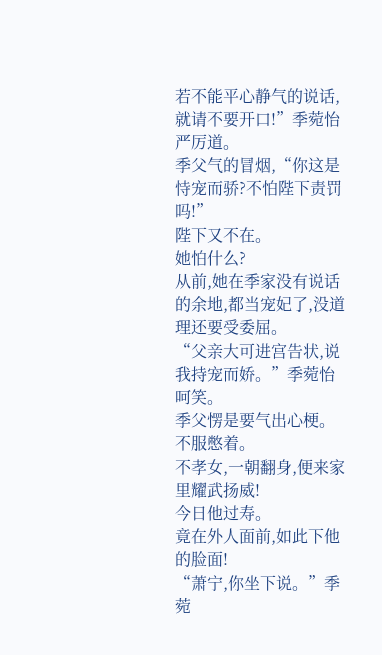若不能平心静气的说话,就请不要开口!”季菀怡严厉道。
季父气的冒烟,“你这是恃宠而骄?不怕陛下责罚吗!”
陛下又不在。
她怕什么?
从前,她在季家没有说话的余地,都当宠妃了,没道理还要受委屈。
“父亲大可进宫告状,说我持宠而娇。”季菀怡呵笑。
季父愣是要气出心梗。
不服憋着。
不孝女,一朝翻身,便来家里耀武扬威!
今日他过寿。
竟在外人面前,如此下他的脸面!
“萧宁,你坐下说。”季菀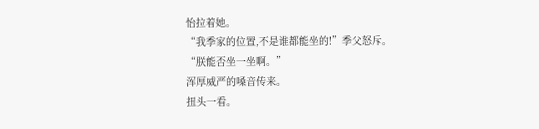怡拉着她。
“我季家的位置,不是谁都能坐的!”季父怒斥。
“朕能否坐一坐啊。”
浑厚威严的嗓音传来。
扭头一看。